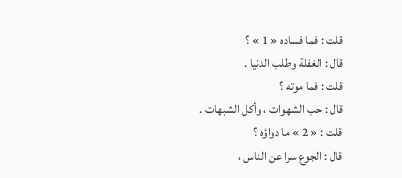قلت : فما فساده « 1 » ؟
قال : الغفلة وطلب الدنيا .
قلت : فما موته ؟
قال : حب الشهوات ، وأكل الشبهات .
قلت : « 2 » ما دواؤه ؟
قال : الجوع سرا عن الناس ،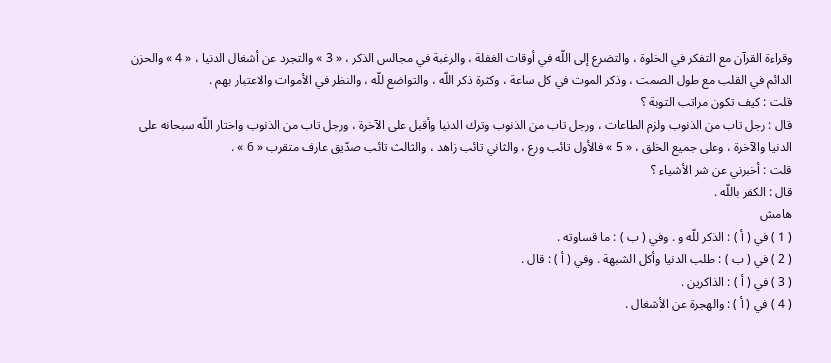وقراءة القرآن مع التفكر في الخلوة ، والتضرع إلى اللّه في أوقات الغفلة ، والرغبة في مجالس الذكر ، « 3 » والتجرد عن أشغال الدنيا ، « 4 » والحزن الدائم في القلب مع طول الصمت ، وذكر الموت في كل ساعة ، وكثرة ذكر اللّه ، والتواضع للّه ، والنظر في الأموات والاعتبار بهم .
قلت : كيف تكون مراتب التوبة ؟
قال : رجل تاب من الذنوب ولزم الطاعات ، ورجل تاب من الذنوب وترك الدنيا وأقبل على الآخرة ، ورجل تاب من الذنوب واختار اللّه سبحانه على الدنيا والآخرة ، وعلى جميع الخلق ، « 5 » فالأول تائب ورع ، والثاني تائب زاهد ، والثالث تائب صدّيق عارف متقرب « 6 » .
قلت : أخبرني عن شر الأشياء ؟
قال : الكفر باللّه .
هامش
( 1 ) في ( أ ) : الذكر للّه و . وفي ( ب ) : ما قساوته .
( 2 ) في ( ب ) : طلب الدنيا وأكل الشبهة . وفي ( أ ) : قال .
( 3 ) في ( أ ) : الذاكرين .
( 4 ) في ( أ ) : والهجرة عن الأشغال .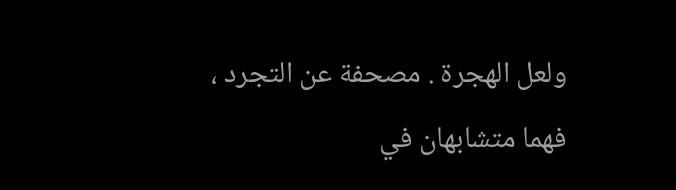ولعل الهجرة . مصحفة عن التجرد ، فهما متشابهان في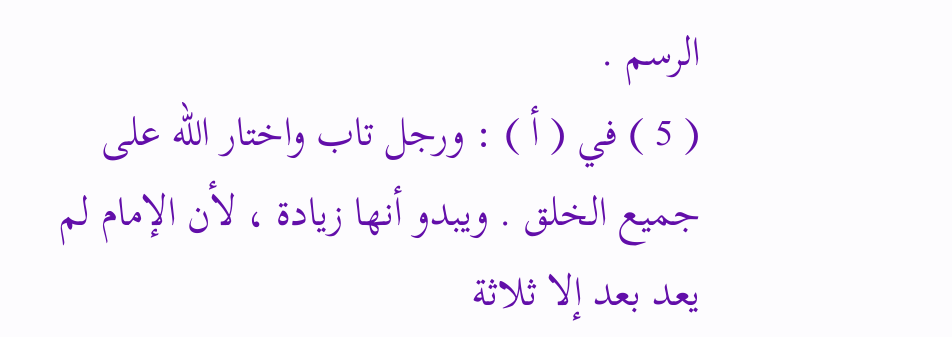الرسم .
( 5 ) في ( أ ) : ورجل تاب واختار اللّه على جميع الخلق . ويبدو أنها زيادة ، لأن الإمام لم يعد بعد إلا ثلاثة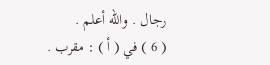رجال . واللّه أعلم .
( 6 ) في ( أ ) : مقرب .